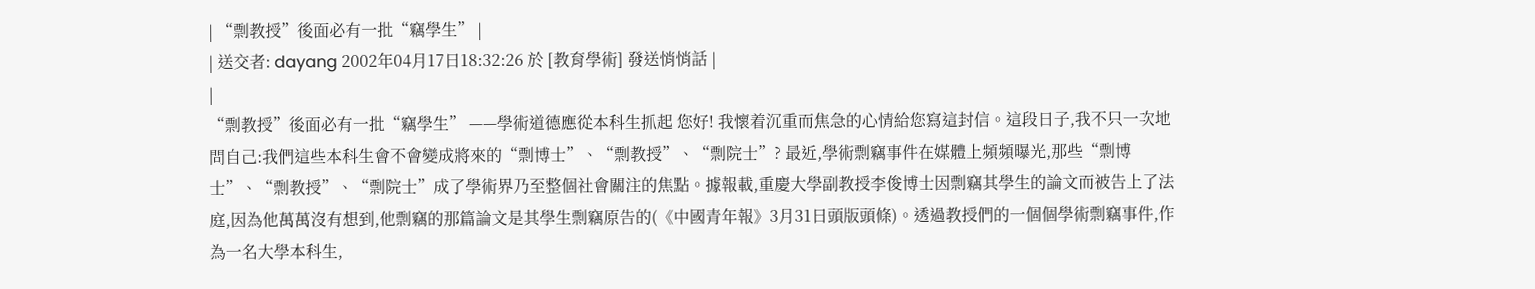| “剽教授”後面必有一批“竊學生” |
| 送交者: dayang 2002年04月17日18:32:26 於 [教育學術] 發送悄悄話 |
|
“剽教授”後面必有一批“竊學生” ——學術道德應從本科生抓起 您好! 我懷着沉重而焦急的心情給您寫這封信。這段日子,我不只一次地問自己:我們這些本科生會不會變成將來的“剽博士”、“剽教授”、“剽院士”? 最近,學術剽竊事件在媒體上頻頻曝光,那些“剽博士”、“剽教授”、“剽院士”成了學術界乃至整個社會關注的焦點。據報載,重慶大學副教授李俊博士因剽竊其學生的論文而被告上了法庭,因為他萬萬沒有想到,他剽竊的那篇論文是其學生剽竊原告的(《中國青年報》3月31日頭版頭條)。透過教授們的一個個學術剽竊事件,作為一名大學本科生,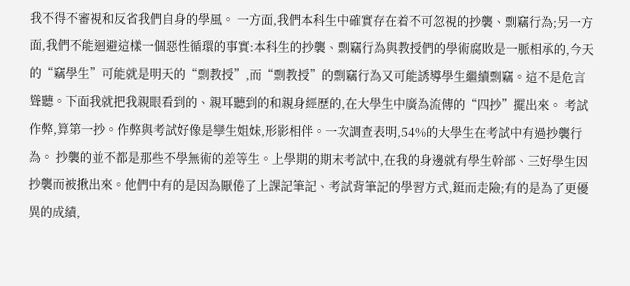我不得不審視和反省我們自身的學風。 一方面,我們本科生中確實存在着不可忽視的抄襲、剽竊行為;另一方面,我們不能迴避這樣一個惡性循環的事實:本科生的抄襲、剽竊行為與教授們的學術腐敗是一脈相承的,今天的“竊學生”可能就是明天的“剽教授”,而“剽教授”的剽竊行為又可能誘導學生繼續剽竊。這不是危言聳聽。下面我就把我親眼看到的、親耳聽到的和親身經歷的,在大學生中廣為流傳的“四抄”擺出來。 考試作弊,算第一抄。作弊與考試好像是孿生姐妹,形影相伴。一次調查表明,54%的大學生在考試中有過抄襲行為。 抄襲的並不都是那些不學無術的差等生。上學期的期末考試中,在我的身邊就有學生幹部、三好學生因抄襲而被揪出來。他們中有的是因為厭倦了上課記筆記、考試背筆記的學習方式,鋌而走險;有的是為了更優異的成績,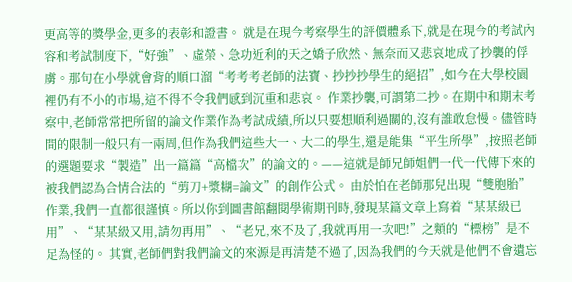更高等的獎學金,更多的表彰和證書。 就是在現今考察學生的評價體系下,就是在現今的考試內容和考試制度下,“好強”、虛榮、急功近利的天之嬌子欣然、無奈而又悲哀地成了抄襲的俘虜。那句在小學就會背的順口溜“考考考老師的法寶、抄抄抄學生的絕招”,如今在大學校園裡仍有不小的市場,這不得不令我們感到沉重和悲哀。 作業抄襲,可謂第二抄。在期中和期末考察中,老師常常把所留的論文作業作為考試成績,所以只要想順利過關的,沒有誰敢怠慢。儘管時間的限制一般只有一兩周,但作為我們這些大一、大二的學生,還是能集“平生所學”,按照老師的選題要求“製造”出一篇篇“高檔次”的論文的。——這就是師兄師姐們一代一代傳下來的被我們認為合情合法的“剪刀+漿糊=論文”的創作公式。 由於怕在老師那兒出現“雙胞胎”作業,我們一直都很謹慎。所以你到圖書館翻閱學術期刊時,發現某篇文章上寫着“某某級已用”、“某某級又用,請勿再用”、“老兄,來不及了,我就再用一次吧!”之類的“標榜”是不足為怪的。 其實,老師們對我們論文的來源是再清楚不過了,因為我們的今天就是他們不會遺忘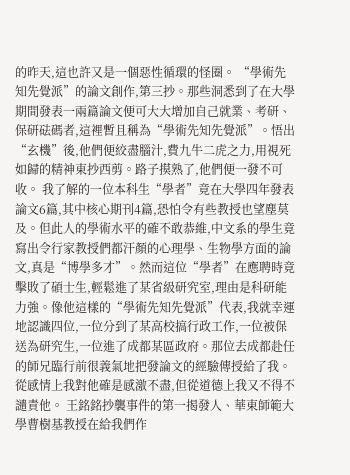的昨天,這也許又是一個惡性循環的怪圈。 “學術先知先覺派”的論文創作,第三抄。那些洞悉到了在大學期間發表一兩篇論文便可大大增加自己就業、考研、保研砝碼者,這裡暫且稱為“學術先知先覺派”。悟出“玄機”後,他們便絞盡腦汁,費九牛二虎之力,用視死如歸的精神東抄西剪。路子摸熟了,他們便一發不可收。 我了解的一位本科生“學者”竟在大學四年發表論文6篇,其中核心期刊4篇,恐怕令有些教授也望塵莫及。但此人的學術水平的確不敢恭維,中文系的學生竟寫出令行家教授們都汗顏的心理學、生物學方面的論文,真是“博學多才”。然而這位“學者”在應聘時竟擊敗了碩士生,輕鬆進了某省級研究室,理由是科研能力強。像他這樣的“學術先知先覺派”代表,我就幸運地認識四位,一位分到了某高校搞行政工作,一位被保送為研究生,一位進了成都某區政府。那位去成都赴任的師兄臨行前很義氣地把發論文的經驗傳授給了我。從感情上我對他確是感激不盡,但從道德上我又不得不譴責他。 王銘銘抄襲事件的第一揭發人、華東師範大學曹樹基教授在給我們作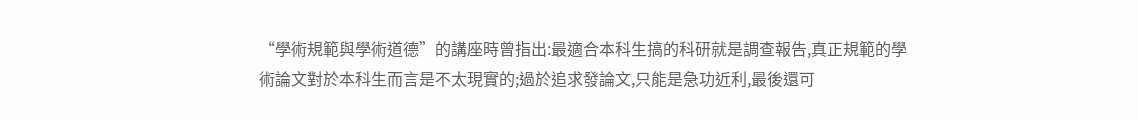“學術規範與學術道德”的講座時曾指出:最適合本科生搞的科研就是調查報告,真正規範的學術論文對於本科生而言是不太現實的;過於追求發論文,只能是急功近利,最後還可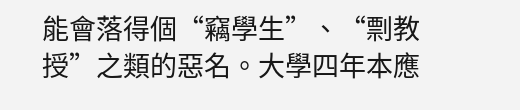能會落得個“竊學生”、“剽教授”之類的惡名。大學四年本應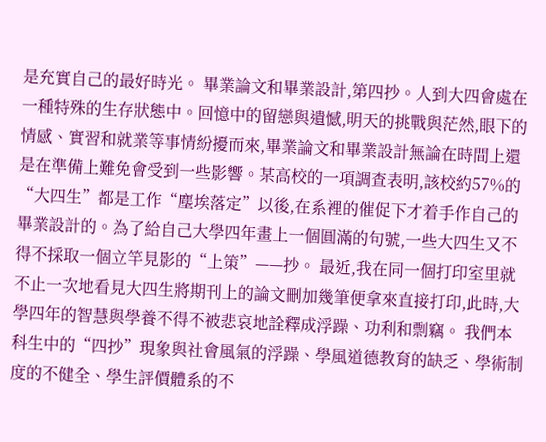是充實自己的最好時光。 畢業論文和畢業設計,第四抄。人到大四會處在一種特殊的生存狀態中。回憶中的留戀與遺憾,明天的挑戰與茫然,眼下的情感、實習和就業等事情紛擾而來,畢業論文和畢業設計無論在時間上還是在準備上難免會受到一些影響。某高校的一項調查表明,該校約57%的“大四生”都是工作“塵埃落定”以後,在系裡的催促下才着手作自己的畢業設計的。為了給自己大學四年畫上一個圓滿的句號,一些大四生又不得不採取一個立竿見影的“上策”——抄。 最近,我在同一個打印室里就不止一次地看見大四生將期刊上的論文刪加幾筆便拿來直接打印,此時,大學四年的智慧與學養不得不被悲哀地詮釋成浮躁、功利和剽竊。 我們本科生中的“四抄”現象與社會風氣的浮躁、學風道德教育的缺乏、學術制度的不健全、學生評價體系的不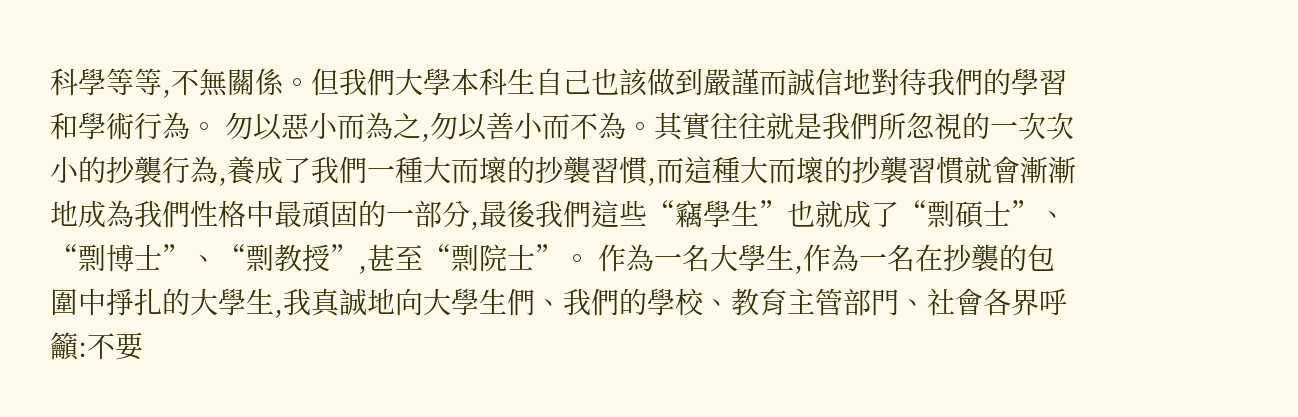科學等等,不無關係。但我們大學本科生自己也該做到嚴謹而誠信地對待我們的學習和學術行為。 勿以惡小而為之,勿以善小而不為。其實往往就是我們所忽視的一次次小的抄襲行為,養成了我們一種大而壞的抄襲習慣,而這種大而壞的抄襲習慣就會漸漸地成為我們性格中最頑固的一部分,最後我們這些“竊學生”也就成了“剽碩士”、“剽博士”、“剽教授”,甚至“剽院士”。 作為一名大學生,作為一名在抄襲的包圍中掙扎的大學生,我真誠地向大學生們、我們的學校、教育主管部門、社會各界呼籲:不要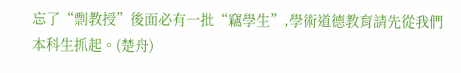忘了“剽教授”後面必有一批“竊學生”,學術道德教育請先從我們本科生抓起。(楚舟)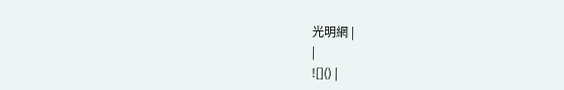光明網 |
|
![]() |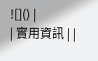![]() |
| 實用資訊 | |